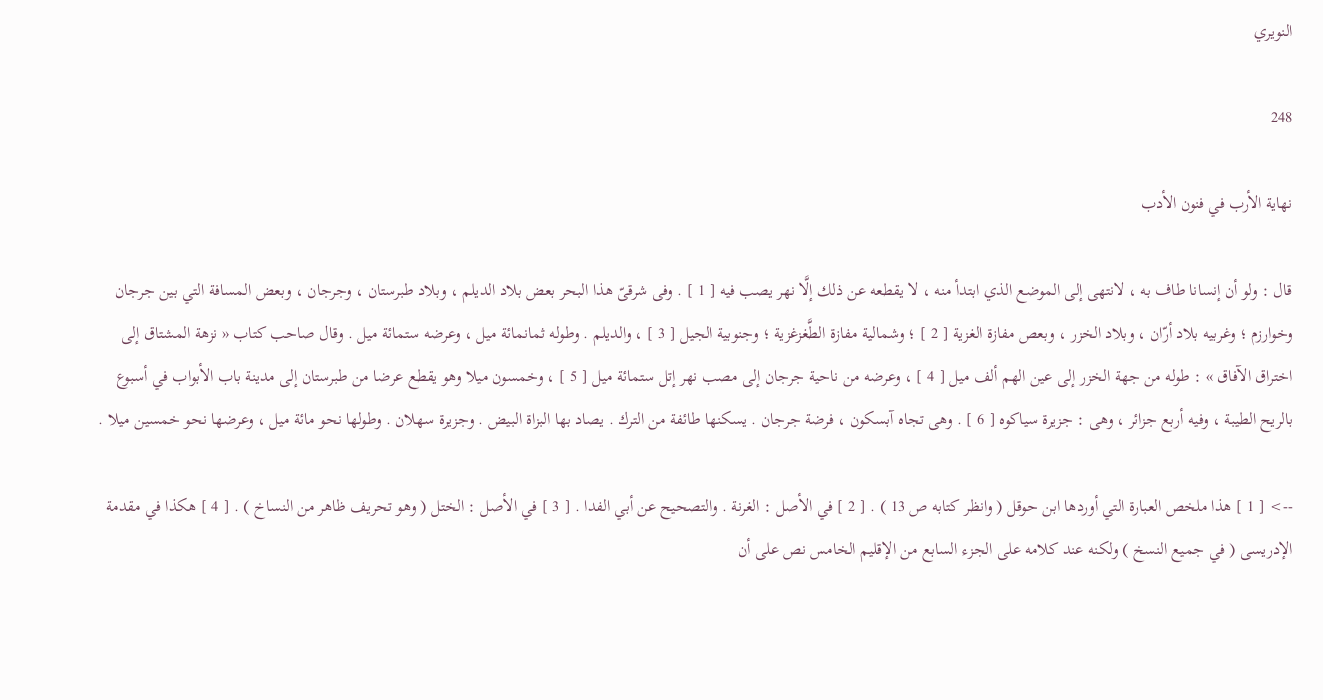النويري

248

نهاية الأرب في فنون الأدب

قال : ولو أن إنسانا طاف به ، لانتهى إلى الموضع الذي ابتدأ منه ، لا يقطعه عن ذلك إلَّا نهر يصب فيه [ 1 ] . وفى شرقىّ هذا البحر بعض بلاد الديلم ، وبلاد طبرستان ، وجرجان ، وبعض المسافة التي بين جرجان وخوارزم ؛ وغربيه بلاد أرّان ، وبلاد الخزر ، وبعص مفازة الغزية [ 2 ] ؛ وشمالية مفازة الطَّغزغزية ؛ وجنوبية الجيل [ 3 ] ، والديلم . وطوله ثمانمائة ميل ، وعرضه ستمائة ميل . وقال صاحب كتاب « نزهة المشتاق إلى اختراق الآفاق » : طوله من جهة الخزر إلى عين الهم ألف ميل [ 4 ] ، وعرضه من ناحية جرجان إلى مصب نهر إتل ستمائة ميل [ 5 ] ، وخمسون ميلا وهو يقطع عرضا من طبرستان إلى مدينة باب الأبواب في أسبوع بالريح الطيبة ، وفيه أربع جزائر ، وهى : جزيرة سياكوه [ 6 ] . وهى تجاه آبسكون ، فرضة جرجان . يسكنها طائفة من الترك . يصاد بها البزاة البيض . وجزيرة سهلان . وطولها نحو مائة ميل ، وعرضها نحو خمسين ميلا .

--> [ 1 ] هذا ملخص العبارة التي أوردها ابن حوقل ( وانظر كتابه ص 13 ) . [ 2 ] في الأصل : الغرنة . والتصحيح عن أبي الفدا . [ 3 ] في الأصل : الختل ( وهو تحريف ظاهر من النساخ ) . [ 4 ] هكذا في مقدمة الإدريسى ( في جميع النسخ ) ولكنه عند كلامه على الجزء السابع من الإقليم الخامس نص على أن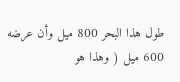طول هذا البحر 800 ميل وأن عرضه 600 ميل ( وهذا هو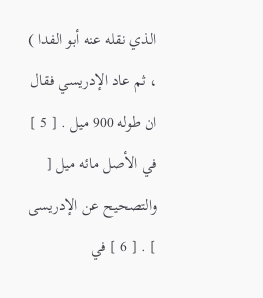الذي نقله عنه أبو الفدا ) ، ثم عاد الإدريسي فقال ان طوله 900 ميل . [ 5 ] في الأصل مائه ميل [ والتصحيح عن الإدريسى ] . [ 6 ] في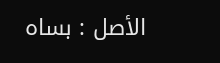الأصل : بساه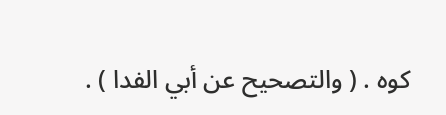كوه . ( والتصحيح عن أبي الفدا ) .